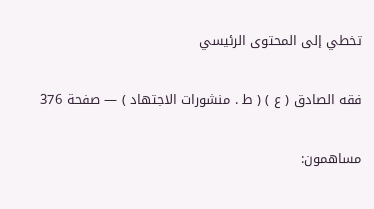تخطي إلى المحتوى الرئيسي

فقه الصادق ( ع ) ( ط . منشورات الاجتهاد ) — صفحة 376

مساهمون: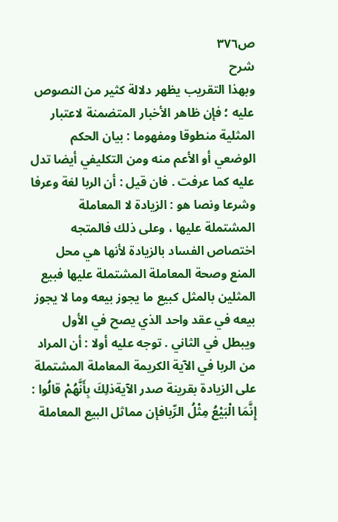ص٣٧٦
شرح
وبهذا التقريب يظهر دلالة كثير من النصوص عليه ؛ فإن ظاهر الأخبار المتضمنة لاعتبار المثلية منطوقا ومفهوما : بيان الحكم الوضعي أو الأعم منه ومن التكليفي أيضا تدل عليه كما عرفت . فان قيل : أن الربا لغة وعرفا وشرعا ونصا هو : الزيادة لا المعاملة المشتملة عليها ، وعلى ذلك فالمتجه اختصاص الفساد بالزيادة لأنها هي محل المنع وصحة المعاملة المشتملة عليها فبيع المثلين بالمثل كبيع ما يجوز بيعه وما لا يجوز بيعه في عقد واحد الذي يصح في الأول ويبطل في الثاني . توجه عليه أولا : أن المراد من الربا في الآية الكريمة المعاملة المشتملة على الزيادة بقرينة صدر الآيةذلِكَ بِأَنَّهُمْ قالُوا : إِنَّمَا الْبَيْعُ مِثْلُ الرِّبافإن مماثل البيع المعاملة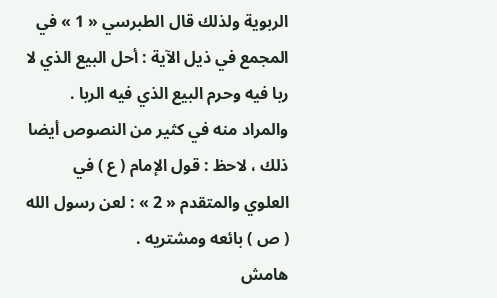الربوية ولذلك قال الطبرسي « 1 » في المجمع في ذيل الآية : أحل البيع الذي لا ربا فيه وحرم البيع الذي فيه الربا . والمراد منه في كثير من النصوص أيضا ذلك ، لاحظ : قول الإمام ( ع ) في العلوي والمتقدم « 2 » : لعن رسول الله ( ص ) بائعه ومشتريه .
هامش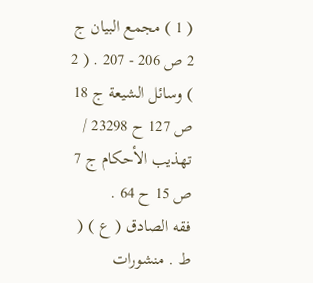( 1 ) مجمع البيان ج 2 ص 206 - 207 . ( 2 ) وسائل الشيعة ج 18 ص 127 ح 23298 / تهذيب الأحكام ج 7 ص 15 ح 64 .
فقه الصادق ( ع ) ( ط . منشورات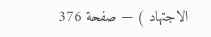الاجتهاد ) — صفحة 376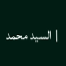| السيد محمد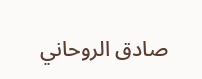صادق الروحاني